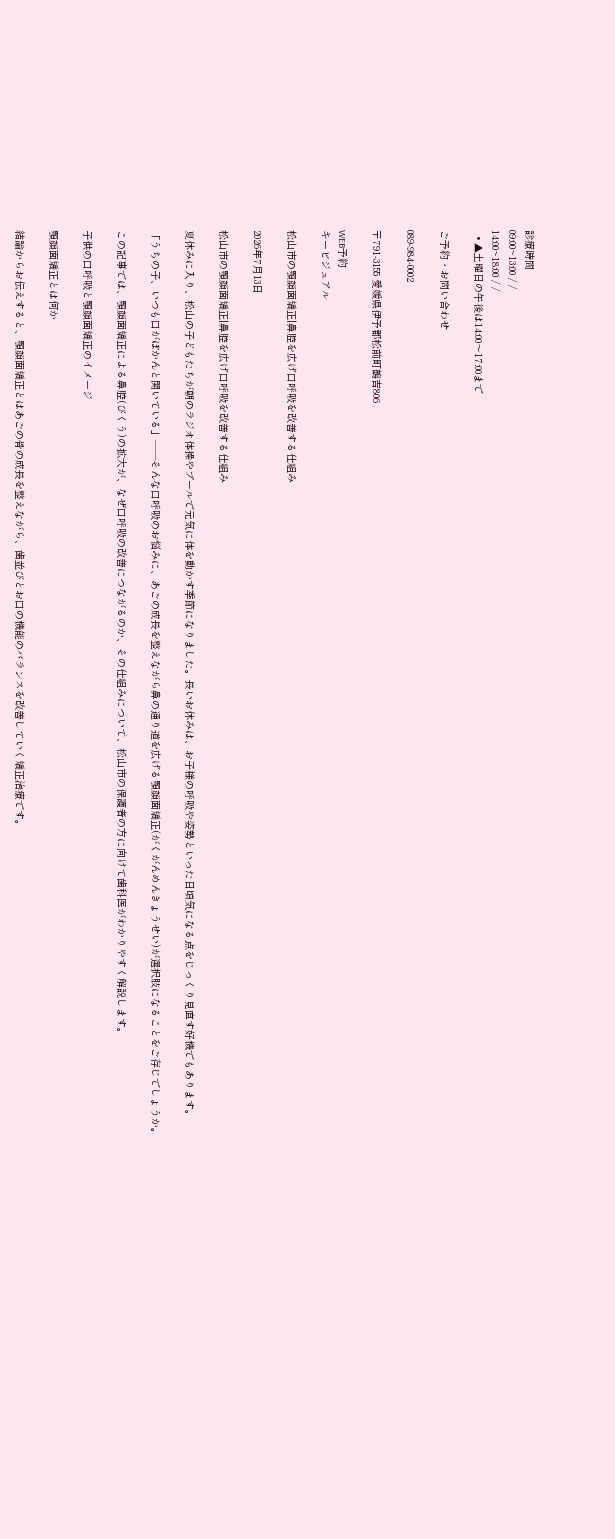診療時間
09:00~13:00 / /
14:00~18:00 / /
  • ▲土曜日の午後は14:00〜17:00まで

ご予約・お問い合わせ

089-984-0002

〒791-3155 愛媛県伊予郡松前町鶴吉806

WEB予約
キービジュアル

松山市の顎顔面矯正|鼻腔を広げ口呼吸を改善する仕組み

2026年7月13日

松山市の顎顔面矯正|鼻腔を広げ口呼吸を改善する仕組み

夏休みに入り、松山の子どもたちが朝のラジオ体操やプールで元気に体を動かす季節になりました。長いお休みは、お子様の呼吸や姿勢といった日頃気になる点をじっくり見直す好機でもあります。

「うちの子、いつも口がぽかんと開いている」――そんな口呼吸のお悩みに、あごの成長を整えながら鼻の通り道を広げる顎顔面矯正(がくがんめんきょうせい)が選択肢になることをご存じでしょうか。

この記事では、顎顔面矯正による鼻腔(びくう)の拡大が、なぜ口呼吸の改善につながるのか、その仕組みについて、松山市の保護者の方に向けて歯科医がわかりやすく解説します。

子供の口呼吸と顎顔面矯正のイメージ

顎顔面矯正とは何か

結論からお伝えすると、顎顔面矯正とはあごの骨の成長を整えながら、歯並びとお口の機能のバランスを改善していく矯正治療です。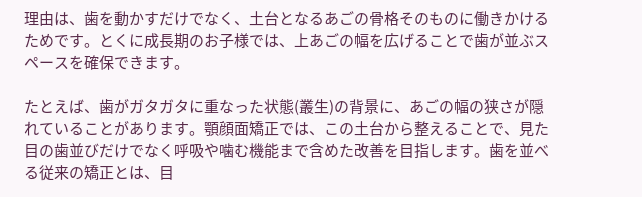理由は、歯を動かすだけでなく、土台となるあごの骨格そのものに働きかけるためです。とくに成長期のお子様では、上あごの幅を広げることで歯が並ぶスペースを確保できます。

たとえば、歯がガタガタに重なった状態(叢生)の背景に、あごの幅の狭さが隠れていることがあります。顎顔面矯正では、この土台から整えることで、見た目の歯並びだけでなく呼吸や噛む機能まで含めた改善を目指します。歯を並べる従来の矯正とは、目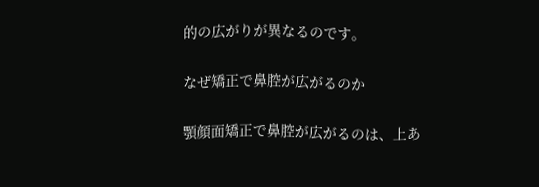的の広がりが異なるのです。

なぜ矯正で鼻腔が広がるのか

顎顔面矯正で鼻腔が広がるのは、上あ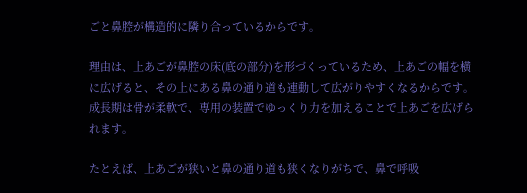ごと鼻腔が構造的に隣り合っているからです。

理由は、上あごが鼻腔の床(底の部分)を形づくっているため、上あごの幅を横に広げると、その上にある鼻の通り道も連動して広がりやすくなるからです。成長期は骨が柔軟で、専用の装置でゆっくり力を加えることで上あごを広げられます。

たとえば、上あごが狭いと鼻の通り道も狭くなりがちで、鼻で呼吸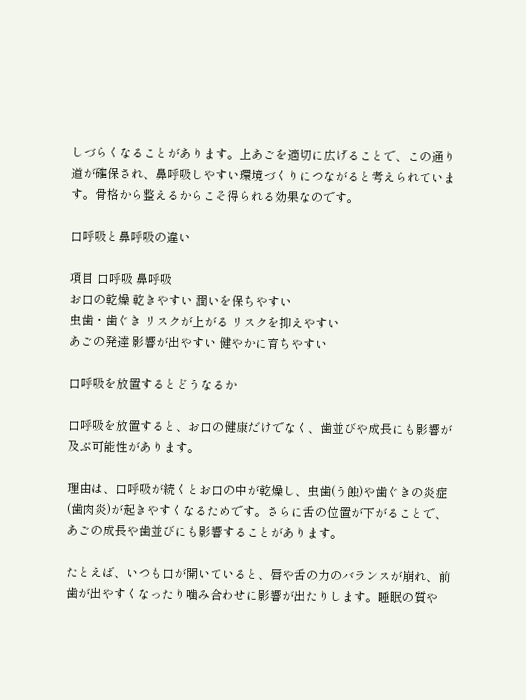しづらくなることがあります。上あごを適切に広げることで、この通り道が確保され、鼻呼吸しやすい環境づくりにつながると考えられています。骨格から整えるからこそ得られる効果なのです。

口呼吸と鼻呼吸の違い

項目 口呼吸 鼻呼吸
お口の乾燥 乾きやすい 潤いを保ちやすい
虫歯・歯ぐき リスクが上がる リスクを抑えやすい
あごの発達 影響が出やすい 健やかに育ちやすい

口呼吸を放置するとどうなるか

口呼吸を放置すると、お口の健康だけでなく、歯並びや成長にも影響が及ぶ可能性があります。

理由は、口呼吸が続くとお口の中が乾燥し、虫歯(う蝕)や歯ぐきの炎症(歯肉炎)が起きやすくなるためです。さらに舌の位置が下がることで、あごの成長や歯並びにも影響することがあります。

たとえば、いつも口が開いていると、唇や舌の力のバランスが崩れ、前歯が出やすくなったり噛み合わせに影響が出たりします。睡眠の質や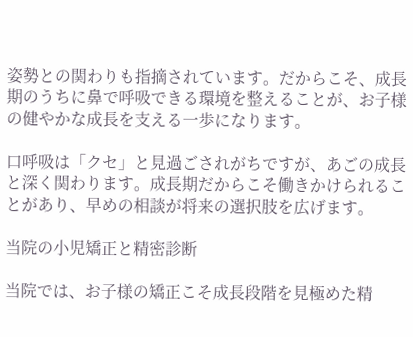姿勢との関わりも指摘されています。だからこそ、成長期のうちに鼻で呼吸できる環境を整えることが、お子様の健やかな成長を支える一歩になります。

口呼吸は「クセ」と見過ごされがちですが、あごの成長と深く関わります。成長期だからこそ働きかけられることがあり、早めの相談が将来の選択肢を広げます。

当院の小児矯正と精密診断

当院では、お子様の矯正こそ成長段階を見極めた精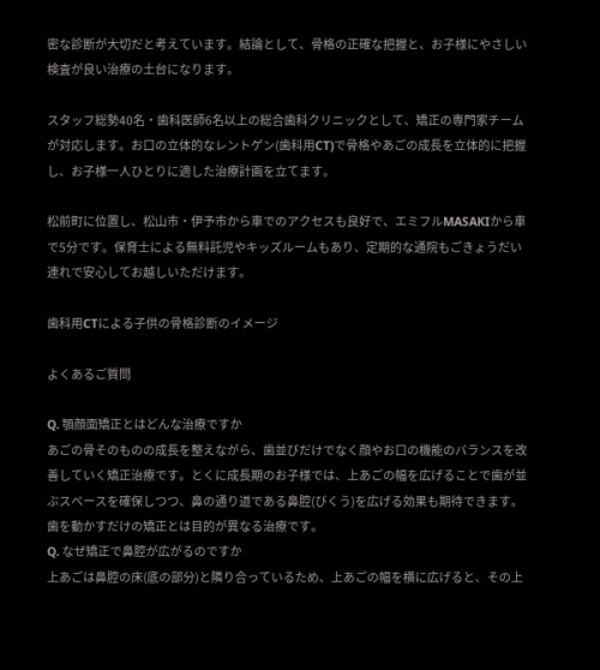密な診断が大切だと考えています。結論として、骨格の正確な把握と、お子様にやさしい検査が良い治療の土台になります。

スタッフ総勢40名・歯科医師6名以上の総合歯科クリニックとして、矯正の専門家チームが対応します。お口の立体的なレントゲン(歯科用CT)で骨格やあごの成長を立体的に把握し、お子様一人ひとりに適した治療計画を立てます。

松前町に位置し、松山市・伊予市から車でのアクセスも良好で、エミフルMASAKIから車で5分です。保育士による無料託児やキッズルームもあり、定期的な通院もごきょうだい連れで安心してお越しいただけます。

歯科用CTによる子供の骨格診断のイメージ

よくあるご質問

Q. 顎顔面矯正とはどんな治療ですか
あごの骨そのものの成長を整えながら、歯並びだけでなく顔やお口の機能のバランスを改善していく矯正治療です。とくに成長期のお子様では、上あごの幅を広げることで歯が並ぶスペースを確保しつつ、鼻の通り道である鼻腔(びくう)を広げる効果も期待できます。歯を動かすだけの矯正とは目的が異なる治療です。
Q. なぜ矯正で鼻腔が広がるのですか
上あごは鼻腔の床(底の部分)と隣り合っているため、上あごの幅を横に広げると、その上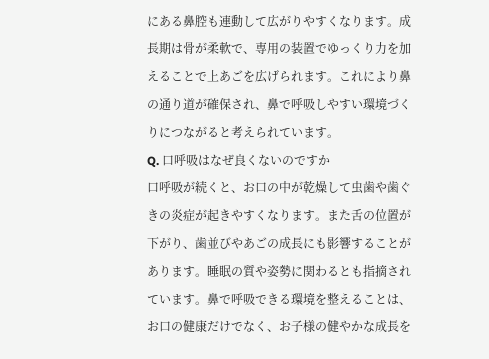にある鼻腔も連動して広がりやすくなります。成長期は骨が柔軟で、専用の装置でゆっくり力を加えることで上あごを広げられます。これにより鼻の通り道が確保され、鼻で呼吸しやすい環境づくりにつながると考えられています。
Q. 口呼吸はなぜ良くないのですか
口呼吸が続くと、お口の中が乾燥して虫歯や歯ぐきの炎症が起きやすくなります。また舌の位置が下がり、歯並びやあごの成長にも影響することがあります。睡眠の質や姿勢に関わるとも指摘されています。鼻で呼吸できる環境を整えることは、お口の健康だけでなく、お子様の健やかな成長を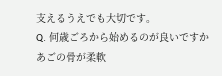支えるうえでも大切です。
Q. 何歳ごろから始めるのが良いですか
あごの骨が柔軟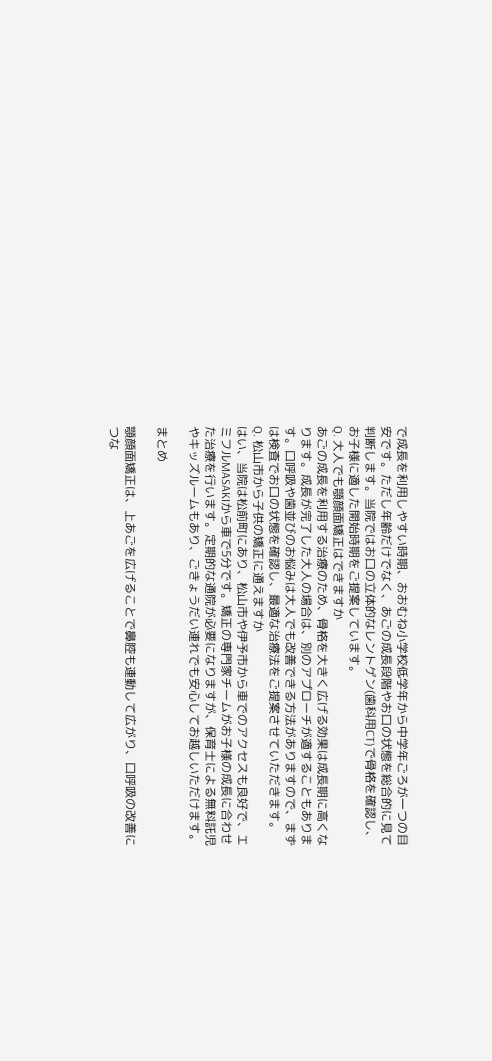で成長を利用しやすい時期、おおむね小学校低学年から中学年ごろが一つの目安です。ただし年齢だけでなく、あごの成長段階やお口の状態を総合的に見て判断します。当院ではお口の立体的なレントゲン(歯科用CT)で骨格を確認し、お子様に適した開始時期をご提案しています。
Q. 大人でも顎顔面矯正はできますか
あごの成長を利用する治療のため、骨格を大きく広げる効果は成長期に高くなります。成長が完了した大人の場合は、別のアプローチが適することもあります。口呼吸や歯並びのお悩みは大人でも改善できる方法がありますので、まずは検査でお口の状態を確認し、最適な治療法をご提案させていただきます。
Q. 松山市から子供の矯正に通えますか
はい、当院は松前町にあり、松山市や伊予市から車でのアクセスも良好で、エミフルMASAKIから車で5分です。矯正の専門家チームがお子様の成長に合わせた治療を行います。定期的な通院が必要になりますが、保育士による無料託児やキッズルームもあり、ごきょうだい連れでも安心してお越しいただけます。

まとめ

顎顔面矯正は、上あごを広げることで鼻腔も連動して広がり、口呼吸の改善につな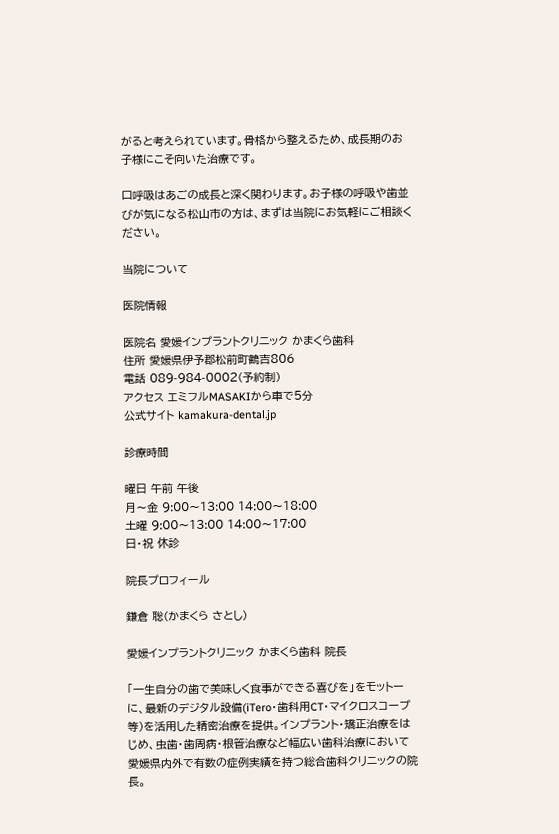がると考えられています。骨格から整えるため、成長期のお子様にこそ向いた治療です。

口呼吸はあごの成長と深く関わります。お子様の呼吸や歯並びが気になる松山市の方は、まずは当院にお気軽にご相談ください。

当院について

医院情報

医院名 愛媛インプラントクリニック かまくら歯科
住所 愛媛県伊予郡松前町鶴吉806
電話 089-984-0002(予約制)
アクセス エミフルMASAKIから車で5分
公式サイト kamakura-dental.jp

診療時間

曜日 午前 午後
月〜金 9:00〜13:00 14:00〜18:00
土曜 9:00〜13:00 14:00〜17:00
日・祝 休診

院長プロフィール

鎌倉 聡(かまくら さとし)

愛媛インプラントクリニック かまくら歯科 院長

「一生自分の歯で美味しく食事ができる喜びを」をモットーに、最新のデジタル設備(iTero・歯科用CT・マイクロスコープ等)を活用した精密治療を提供。インプラント・矯正治療をはじめ、虫歯・歯周病・根管治療など幅広い歯科治療において愛媛県内外で有数の症例実績を持つ総合歯科クリニックの院長。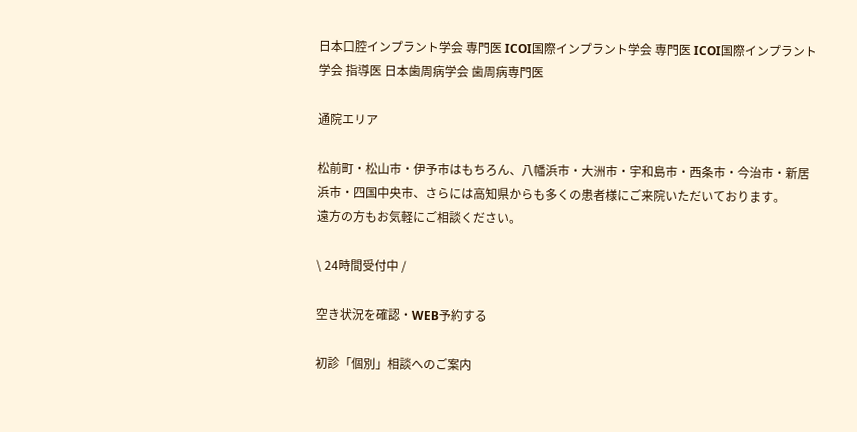日本口腔インプラント学会 専門医 ICOI国際インプラント学会 専門医 ICOI国際インプラント学会 指導医 日本歯周病学会 歯周病専門医

通院エリア

松前町・松山市・伊予市はもちろん、八幡浜市・大洲市・宇和島市・西条市・今治市・新居浜市・四国中央市、さらには高知県からも多くの患者様にご来院いただいております。
遠方の方もお気軽にご相談ください。

\ 24時間受付中 /

空き状況を確認・WEB予約する

初診「個別」相談へのご案内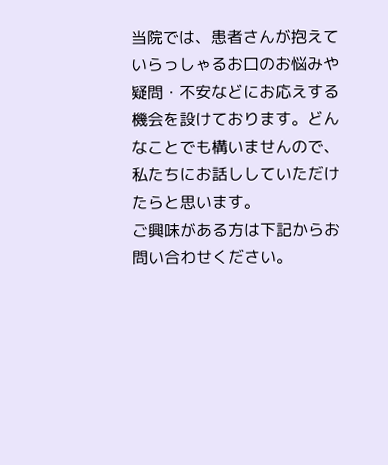当院では、患者さんが抱えていらっしゃるお口のお悩みや疑問・不安などにお応えする機会を設けております。どんなことでも構いませんので、私たちにお話ししていただけたらと思います。
ご興味がある方は下記からお問い合わせください。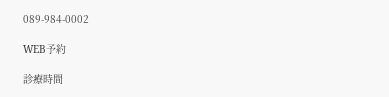089-984-0002

WEB予約

診療時間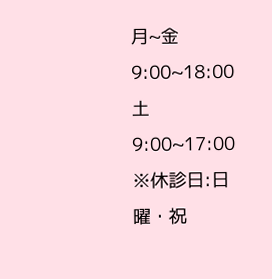月~金 9:00~18:00
土 9:00~17:00
※休診日:日曜・祝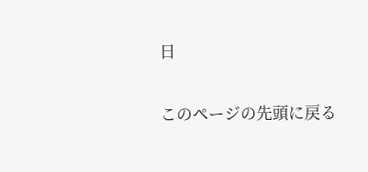日

このページの先頭に戻る